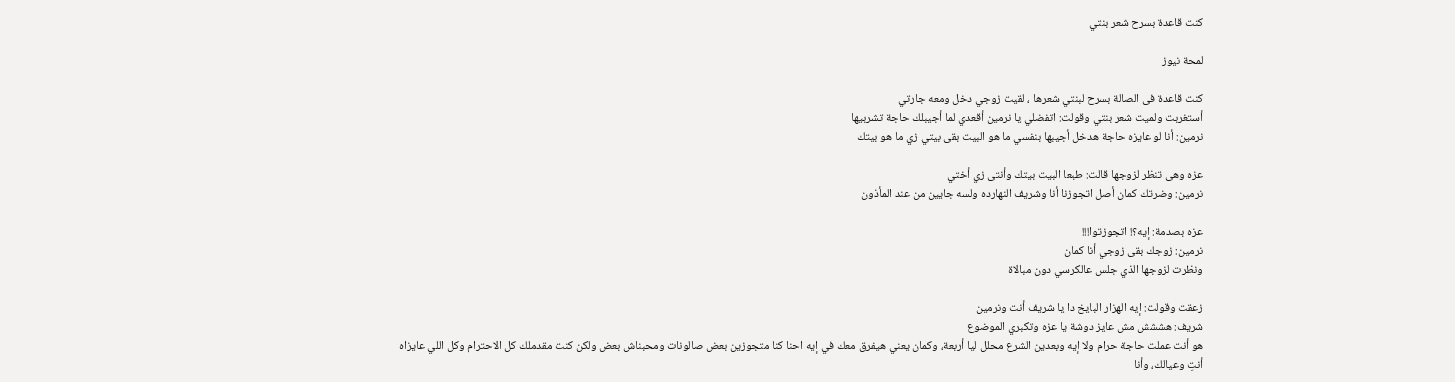كنت قاعدة بسرح شعر بنتي

لمحة نيوز

كنت قاعدة فى الصالة بسرح لبنتي شعرها ، لقيت زوجي دخل ومعه جارتي
أستغربت ولميت شعر بنتي وقولت: اتفضلي يا نرمين أقعدي لما أجيبلك حاجة تشربيها
نرمين: أنا لو عايزه حاجة هدخل أجيبها بنفسي ما هو البيت بقى بيتي زي ما هو بيتك

عزه وهى تنظر لزوجها قالت: طبعا البيت بيتك وأنتى زي أختي
نرمين: وضرتك كمان أصل اتجوزنا أنا وشريف النهارده ولسه جايين من عند المأذون

عزه بصدمة: إيه؟! اتجوزتوا!!!
نرمين: زوجك بقى زوجي أنا كمان
ونظرت لزوجها الذي جلس عالكرسي دون مبالاة

زعقت وقولت: إيه الهزار البايخ دا يا شريف أنت ونرمين
شريف: هششش مش عايز دوشة يا عزه وتكبري الموضوع
هو أنت عملت حاجة حرام ولا إيه وبعدين الشرع محلل ليا أربعة، وكمان يعني هيفرق معك في إيه احنا كنا متجوزين بعض صالونات ومحبناش بعض ولكن كنت مقدملك كل الاحترام وكل اللي عايزاه أنتِ وعيالك، وأنا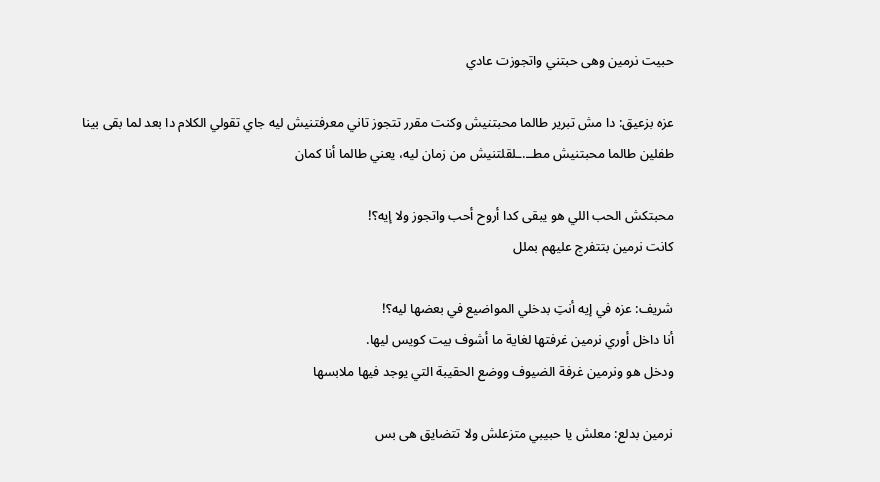حبيت نرمين وهى حبتني واتجوزت عادي

عزه بزعيق: دا مش تبرير طالما محبتنيش وكنت مقرر تتجوز تاني معرفتنيش ليه جاي تقولي الكلام دا بعد لما بقى بينا طفلين طالما محبتنيش مطــ.ـلقلتنيش من زمان ليه، يعني طالما أنا كمان

محبتكش الحب اللي هو يبقى كدا أروح أحب واتجوز ولا إيه؟!
كانت نرمين بتتفرج عليهم بملل

شريف: عزه في إيه أنتِ بدخلي المواضيع في بعضها ليه؟!
أنا داخل أوري نرمين غرفتها لغاية ما أشوف بيت كويس ليها.
ودخل هو ونرمين غرفة الضيوف ووضع الحقيبة التي يوجد فيها ملابسها

نرمين بدلع: معلش يا حبيبي متزعلش ولا تتضايق هى بس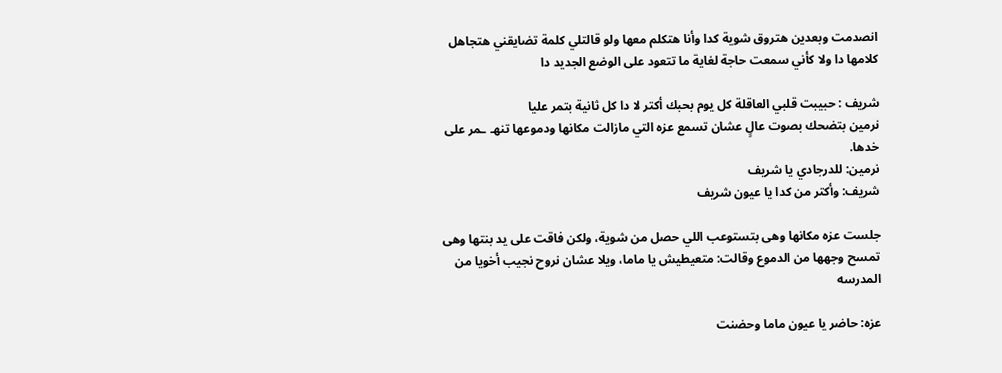انصدمت وبعدين هتروق شوية كدا وأنا هتكلم معها ولو قالتلي كلمة تضايقني هتجاهل كلامها دا ولا كأني سمعت حاجة لغاية ما تتعود على الوضع الجديد دا

شريف : حبيبت قلبي العاقلة كل يوم بحبك أكتر لا دا كل ثانية بتمر عليا
نرمين بتضحك بصوت عالٍ عشان تسمع عزه التي مازالت مكانها ودموعها تنهـ ـمر على خدها.
نرمين: للدرجادي يا شريف
شريف: وأكتر من كدا يا عيون شريف

جلست عزه مكانها وهى بتستوعب اللي حصل من شوية، ولكن فاقت على يد بنتها وهى تمسح وجهها من الدموع وقالت: متعيطيش يا ماما، ويلا عشان نروح نجيب أخويا من المدرسه

عزه: حاضر يا عيون ماما وحضنت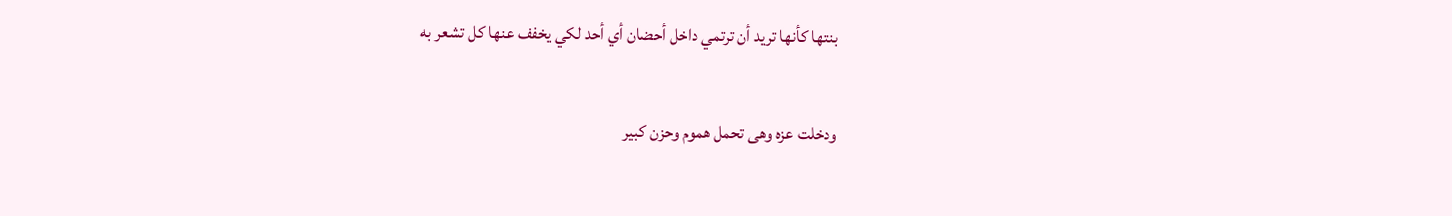بنتها كأنها تريد أن ترتمي داخل أحضان أي أحد لكي يخفف عنها كل تشعر به

ودخلت عزه وهى تحمل هموم وحزن كبير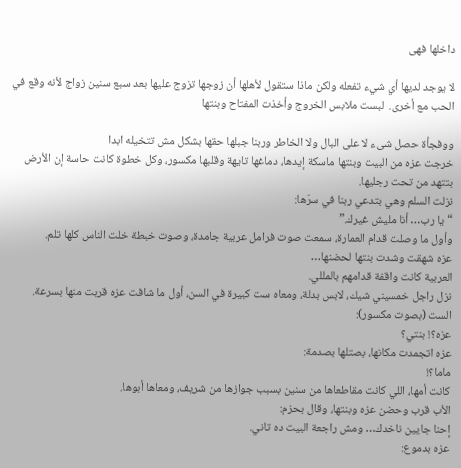داخلها فهى

لا يوجد لديها أي شيء تفعله ولكن ماذا ستقول لأهلها أن زوجها تزوج عليها بعد سبع سنين زواج لأنه وقع في الحب مع أخرى.  لبست ملابس الخروج وأخذت المفتاح وبنتها

ووفجأة حصل شىء لا على البال ولا الخاطر وربنا جبلها حقها بشكل مش تتخيله ابدا
خرجت عزه من البيت وبنتها ماسكة إيدها، دماغها تايهة وقلبها مكسور، وكل خطوة كانت حاسة إن الأرض بتتهد من تحت رجليها.
نزلت السلم وهي بتدعي ربنا في سرّها:
“يا رب… أنا مليش غيرك.”
وأول ما وصلت قدام العمارة، سمعت صوت فرامل عربية جامدة، وصوت خبطة خلت الناس كلها تلم.
عزه شهقت وشدت بنتها لحضنها…
العربية كانت واقفة قدامهم بالمللي.
نزل راجل خمسيني شيك، لابس بدلة، ومعاه ست كبيرة في السن، أول ما شافت عزه قربت منها بسرعة.
الست (بصوت مكسور):
عزه؟! بنتي؟
عزه اتجمدت مكانها، بصتلها بصدمة:
ماما؟!
كانت أمها، اللي كانت مقاطعاها من سنين بسبب جوازها من شريف، ومعاها أبوها.
الأب قرب وحضن عزه وبنتها، وقال بحزم:
إحنا جايين ناخدك… ومش راجعة البيت ده تاني.
عزه بدموع: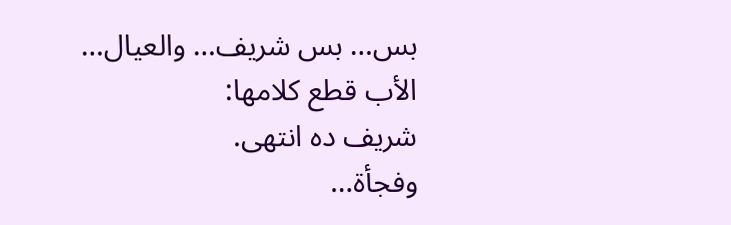بس… بس شريف… والعيال…
الأب قطع كلامها:
شريف ده انتهى.
وفجأة…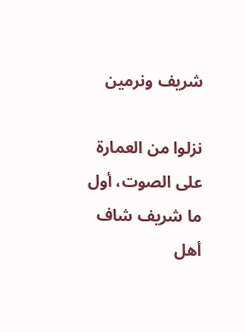شريف ونرمين

نزلوا من العمارة على الصوت، أول ما شريف شاف أهل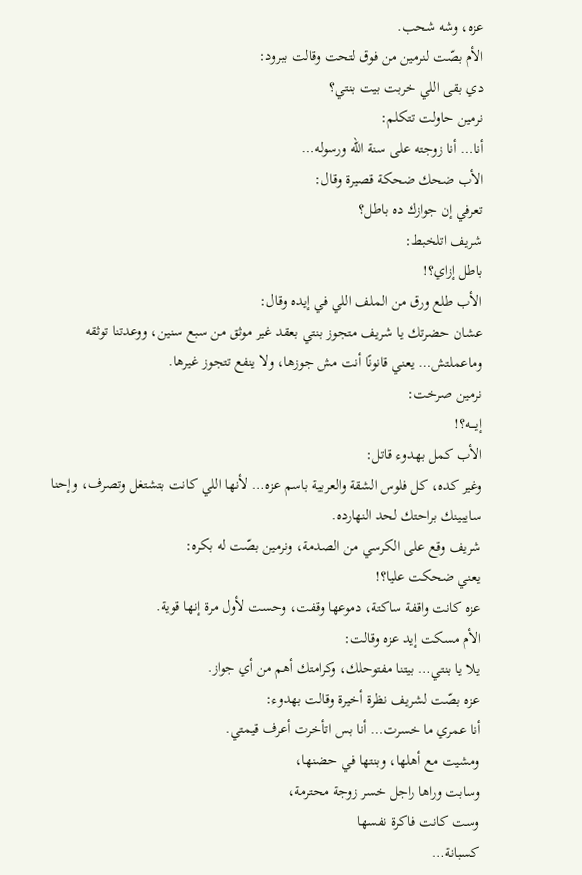عزه، وشه شحب.
الأم بصّت لنرمين من فوق لتحت وقالت ببرود:
دي بقى اللي خربت بيت بنتي؟
نرمين حاولت تتكلم:
أنا… أنا زوجته على سنة الله ورسوله…
الأب ضحك ضحكة قصيرة وقال:
تعرفي إن جوازك ده باطل؟
شريف اتلخبط:
باطل إزاي؟!
الأب طلع ورق من الملف اللي في إيده وقال:
عشان حضرتك يا شريف متجوز بنتي بعقد غير موثق من سبع سنين، ووعدتنا توثقه وماعملتش… يعني قانونًا أنت مش جوزها، ولا ينفع تتجوز غيرها.
نرمين صرخت:
إيــــه؟!
الأب كمل بهدوء قاتل:
وغير كده، كل فلوس الشقة والعربية باسم عزه… لأنها اللي كانت بتشتغل وتصرف، وإحنا سايبينك براحتك لحد النهارده.
شريف وقع على الكرسي من الصدمة، ونرمين بصّت له بكره:
يعني ضحكت عليا؟!
عزه كانت واقفة ساكتة، دموعها وقفت، وحست لأول مرة إنها قوية.
الأم مسكت إيد عزه وقالت:
يلا يا بنتي… بيتنا مفتوحلك، وكرامتك أهم من أي جواز.
عزه بصّت لشريف نظرة أخيرة وقالت بهدوء:
أنا عمري ما خسرت… أنا بس اتأخرت أعرف قيمتي.
ومشيت مع أهلها، وبنتها في حضنها،
وسابت وراها راجل خسر زوجة محترمة،
وست كانت فاكرة نفسها
كسبانة…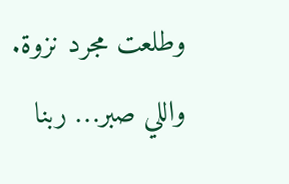وطلعت مجرد نزوة.
واللي صبر… ربنا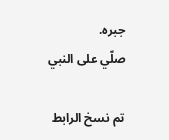جبره.
صلّي على النبي

تم نسخ الرابط